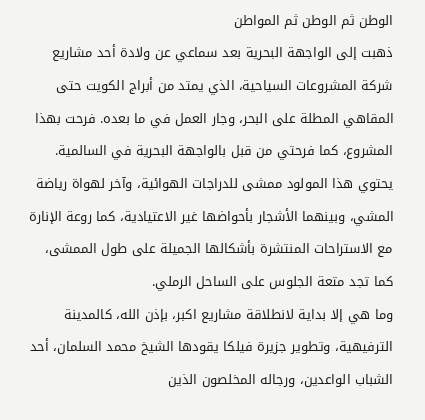الوطن ثم الوطن ثم المواطن
ذهبت إلى الواجهة البحرية بعد سماعي عن ولادة أحد مشاريع شركة المشروعات السياحية، الذي يمتد من أبراج الكويت حتى المقاهي المطلة على البحر، وجار العمل في ما بعده. فرحت بهذا المشروع، كما فرحتي من قبل بالواجهة البحرية في السالمية.
يحتوي هذا المولود ممشى للدراجات الهوائية، وآخر لهواة رياضة المشي، وبينهما الأشجار بأحواضها غير الاعتيادية، كما روعة الإنارة مع الاستراحات المنتشرة بأشكالها الجميلة على طول الممشى، كما تجد متعة الجلوس على الساحل الرملي.
وما هي إلا بداية لانطلاقة مشاريع اكبر، بإذن الله، كالمدينة الترفيهية، وتطوير جزيرة فيلكا يقودها الشيخ محمد السلمان، أحد الشباب الواعدين، ورجاله المخلصون الذين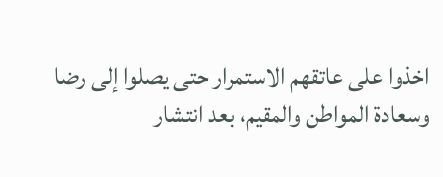اخذوا على عاتقهم الاستمرار حتى يصلوا إلى رضا وسعادة المواطن والمقيم، بعد انتشار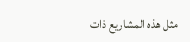مثل هذه المشاريع ذات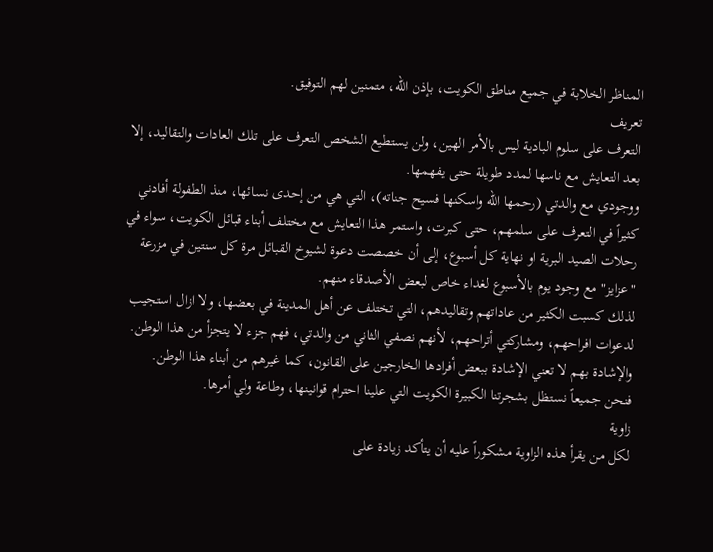المناظر الخلابة في جميع مناطق الكويت، بإذن الله، متمنين لهم التوفيق.
تعريف
التعرف على سلوم البادية ليس بالأمر الهين، ولن يستطيع الشخص التعرف على تلك العادات والتقاليد، إلا بعد التعايش مع ناسها لمدد طويلة حتى يفهمها.
ووجودي مع والدتي (رحمها الله واسكنها فسيح جناته)، التي هي من إحدى نسائها، منذ الطفولة أفادني كثيراً في التعرف على سلمهم، حتى كبرت، واستمر هذا التعايش مع مختلف أبناء قبائل الكويت، سواء في رحلات الصيد البرية او نهاية كل أسبوع، إلى أن خصصت دعوة لشيوخ القبائل مرة كل سنتين في مزرعة "عزايز" مع وجود يوم بالأسبوع لغداء خاص لبعض الأصدقاء منهم.
لذلك كسبت الكثير من عاداتهم وتقاليدهم، التي تختلف عن أهل المدينة في بعضها، ولا ازال استجيب لدعوات افراحهم، ومشاركتي أتراحهم، لأنهم نصفي الثاني من والدتي، فهم جزء لا يتجزأ من هذا الوطن.
والإشادة بهم لا تعني الإشادة ببعض أفرادها الخارجين على القانون، كما غيرهم من أبناء هذا الوطن.
فنحن جميعاً نستظل بشجرتنا الكبيرة الكويت التي علينا احترام قوانينها، وطاعة ولي أمرها.
زاوية
لكل من يقرأ هذه الزاوية مشكوراً عليه أن يتأكد زيادة على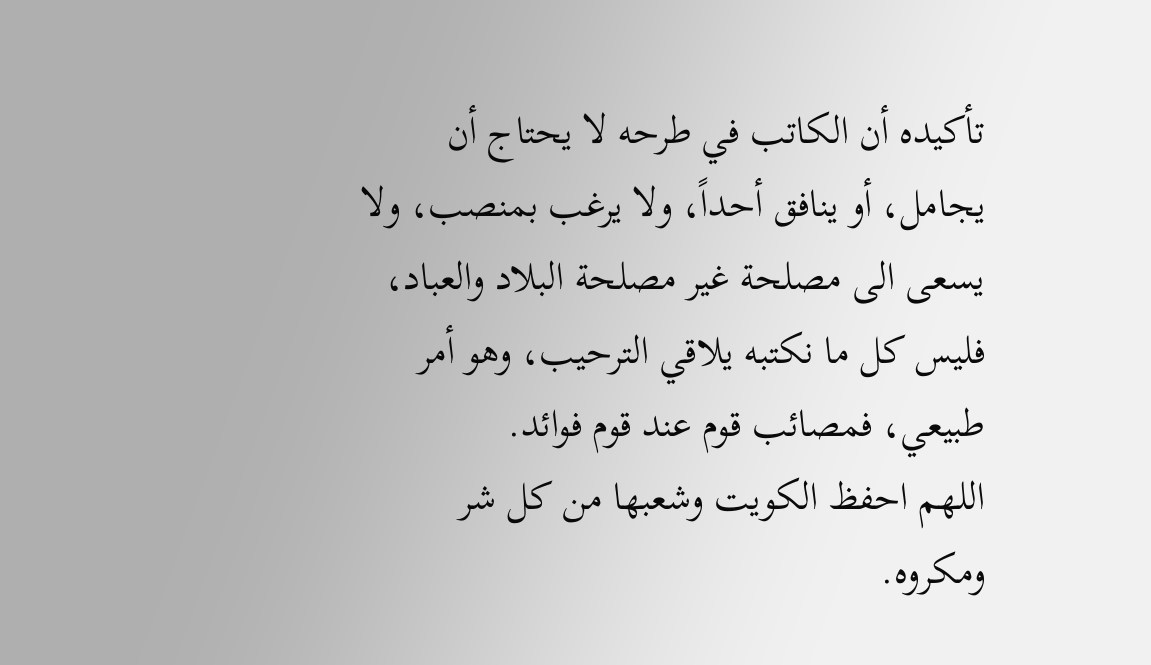تأكيده أن الكاتب في طرحه لا يحتاج أن يجامل، أو ينافق أحداً، ولا يرغب بمنصب، ولا يسعى الى مصلحة غير مصلحة البلاد والعباد، فليس كل ما نكتبه يلاقي الترحيب، وهو أمر طبيعي، فمصائب قوم عند قوم فوائد.
اللهم احفظ الكويت وشعبها من كل شر ومكروه.